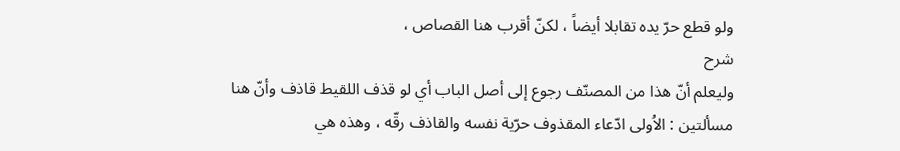ولو قطع حرّ يده تقابلا أيضاً ، لكنّ أقرب هنا القصاص ،
شرح
وليعلم أنّ هذا من المصنّف رجوع إلى أصل الباب أي لو قذف اللقيط قاذف وأنّ هنا مسألتين : الاُولى ادّعاء المقذوف حرّية نفسه والقاذف رقّه ، وهذه هي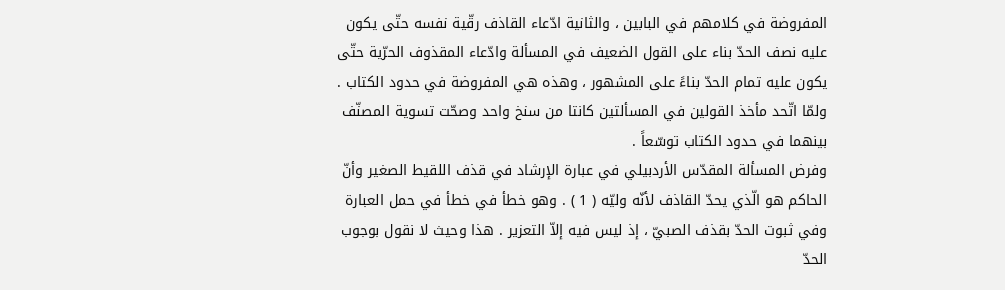المفروضة في كلامهم في البابين ، والثانية ادّعاء القاذف رقّية نفسه حتّى يكون عليه نصف الحدّ بناء على القول الضعيف في المسألة وادّعاء المقذوف الحرّية حتّى يكون عليه تمام الحدّ بناءً على المشهور ، وهذه هي المفروضة في حدود الكتاب . ولمّا اتّحد مأخذ القولين في المسألتين كانتا من سنخ واحد وصحّت تسوية المصنّف بينهما في حدود الكتاب توسّعاً .
وفرض المسألة المقدّس الأردبيلي في عبارة الإرشاد في قذف اللقيط الصغير وأنّ الحاكم هو الّذي يحدّ القاذف لأنّه وليّه ( 1 ) . وهو خطأ في خطأ في حمل العبارة وفي ثبوت الحدّ بقذف الصبيّ ، إذ ليس فيه إلاّ التعزير . هذا وحيث لا نقول بوجوب الحدّ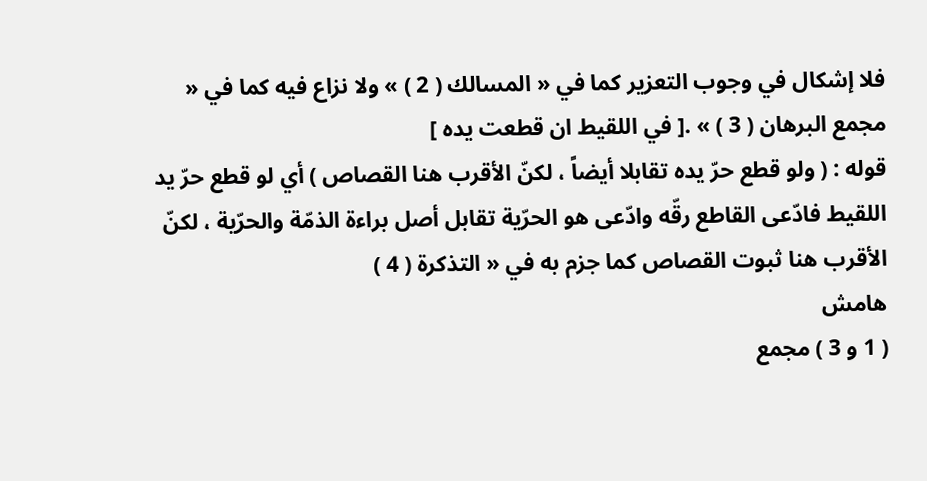فلا إشكال في وجوب التعزير كما في « المسالك ( 2 ) » ولا نزاع فيه كما في « مجمع البرهان ( 3 ) » .[ في اللقيط ان قطعت يده ]
قوله : ( ولو قطع حرّ يده تقابلا أيضاً ، لكنّ الأقرب هنا القصاص ) أي لو قطع حرّ يد اللقيط فادّعى القاطع رقّه وادّعى هو الحرّية تقابل أصل براءة الذمّة والحرّية ، لكنّ الأقرب هنا ثبوت القصاص كما جزم به في « التذكرة ( 4 )
هامش
( 1 و 3 ) مجمع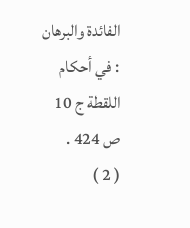الفائدة والبرهان : في أحكام اللقطة ج 10 ص 424 .
( 2 )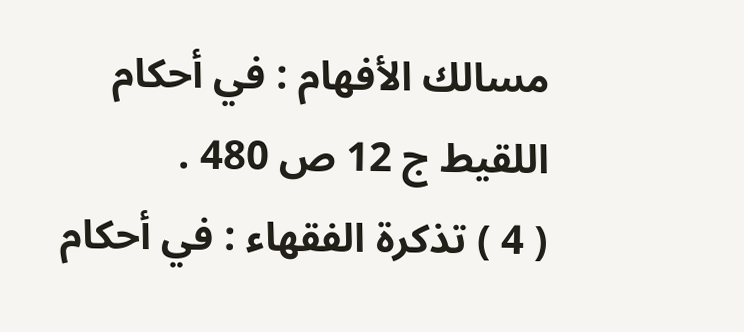مسالك الأفهام : في أحكام اللقيط ج 12 ص 480 .
( 4 ) تذكرة الفقهاء : في أحكام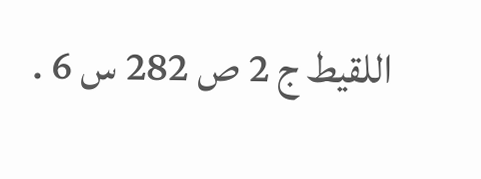اللقيط ج 2 ص 282 س 6 .